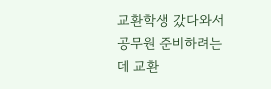교환학생 갔다와서 공무원 준비하려는데 교환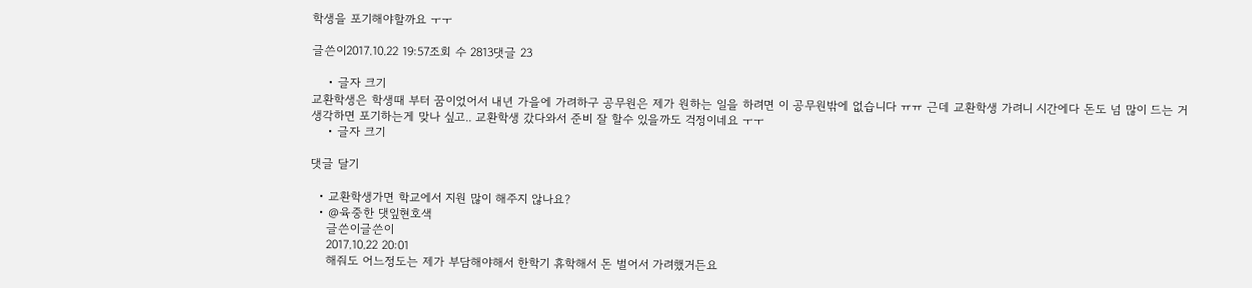학생을 포기해야할까요 ㅜㅜ

글쓴이2017.10.22 19:57조회 수 2813댓글 23

    • 글자 크기
교환학생은 학생때 부터 꿈이었어서 내년 가을에 가려하구 공무원은 제가 원하는 일을 하려면 이 공무원밖에 없습니다 ㅠㅠ 근데 교환학생 가려니 시간에다 돈도 넘 많이 드는 거 생각하면 포기하는게 맞나 싶고.. 교환학생 갔다와서 준비 잘 할수 있을까도 걱정이네요 ㅜㅜ
    • 글자 크기

댓글 달기

  • 교환학생가면 학교에서 지원 많이 해주지 않나요?
  • @육중한 댓잎현호색
    글쓴이글쓴이
    2017.10.22 20:01
    해줘도 어느정도는 제가 부담해야해서 한학기 휴학해서 돈 벌어서 가려했거든요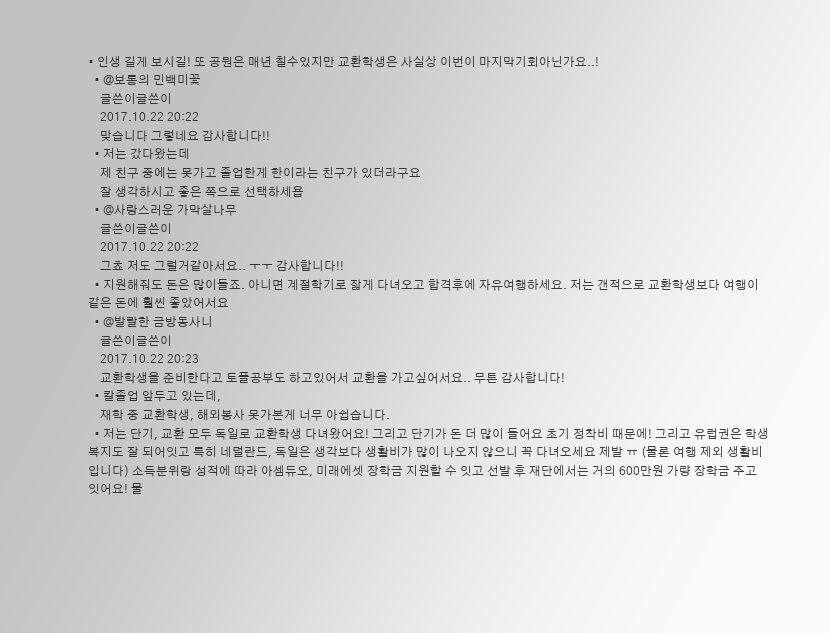• 인생 길게 보시길! 또 공뭔은 매년 칠수있지만 교환학생은 사실상 이번이 마지막기회아닌가요..!
  • @보통의 민백미꽃
    글쓴이글쓴이
    2017.10.22 20:22
    맞습니다 그렇네요 감사합니다!!
  • 저는 갔다왔는데
    제 친구 중에는 못가고 졸업한게 한이라는 친구가 있더라구요
    잘 생각하시고 좋은 쪽으로 선택하세욥
  • @사랑스러운 가막살나무
    글쓴이글쓴이
    2017.10.22 20:22
    그쵸 저도 그럴거같아서요.. ㅜㅜ 감사합니다!!
  • 지원해줘도 돈은 많이들죠. 아니면 계절학기로 잛게 다녀오고 합격후에 자유여행하세요. 저는 갠적으로 교환학생보다 여행이 같은 돈에 훨씬 좋았어서요
  • @발랄한 금방동사니
    글쓴이글쓴이
    2017.10.22 20:23
    교환학생을 준비한다고 토플공부도 하고있어서 교환을 가고싶어서요.. 무튼 감사합니다!
  • 칼졸업 앞두고 있는데,
    재학 중 교환학생, 해외봉사 못가본게 너무 아쉽습니다.
  • 저는 단기, 교환 모두 독일로 교환학생 다녀왔어요! 그리고 단기가 돈 더 많이 들어요 초기 정착비 때문에! 그리고 유럽권은 학생 복지도 잘 되어잇고 특히 네덜란드, 독일은 생각보다 생활비가 많이 나오지 않으니 꼭 다녀오세요 제발 ㅠ (물론 여행 제외 생활비입니다) 소득분위랑 성적에 따라 아셈듀오, 미래에셋 장학금 지원할 수 잇고 선발 후 재단에서는 거의 600만원 가량 장학금 주고 잇어요! 물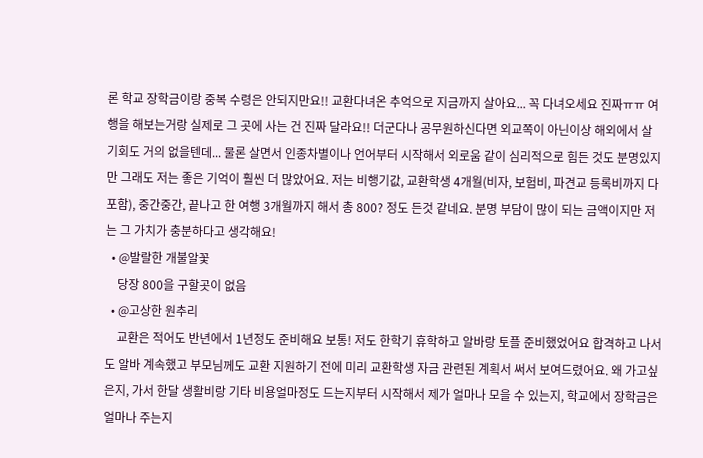론 학교 장학금이랑 중복 수령은 안되지만요!! 교환다녀온 추억으로 지금까지 살아요... 꼭 다녀오세요 진짜ㅠㅠ 여행을 해보는거랑 실제로 그 곳에 사는 건 진짜 달라요!! 더군다나 공무원하신다면 외교쪽이 아닌이상 해외에서 살 기회도 거의 없을텐데... 물론 살면서 인종차별이나 언어부터 시작해서 외로움 같이 심리적으로 힘든 것도 분명있지만 그래도 저는 좋은 기억이 훨씬 더 많았어요. 저는 비행기값, 교환학생 4개월(비자, 보험비, 파견교 등록비까지 다 포함), 중간중간, 끝나고 한 여행 3개월까지 해서 총 800? 정도 든것 같네요. 분명 부담이 많이 되는 금액이지만 저는 그 가치가 충분하다고 생각해요!
  • @발랄한 개불알꽃
    당장 800을 구할곳이 없음
  • @고상한 원추리
    교환은 적어도 반년에서 1년정도 준비해요 보통! 저도 한학기 휴학하고 알바랑 토플 준비했었어요 합격하고 나서도 알바 계속했고 부모님께도 교환 지원하기 전에 미리 교환학생 자금 관련된 계획서 써서 보여드렸어요. 왜 가고싶은지, 가서 한달 생활비랑 기타 비용얼마정도 드는지부터 시작해서 제가 얼마나 모을 수 있는지, 학교에서 장학금은 얼마나 주는지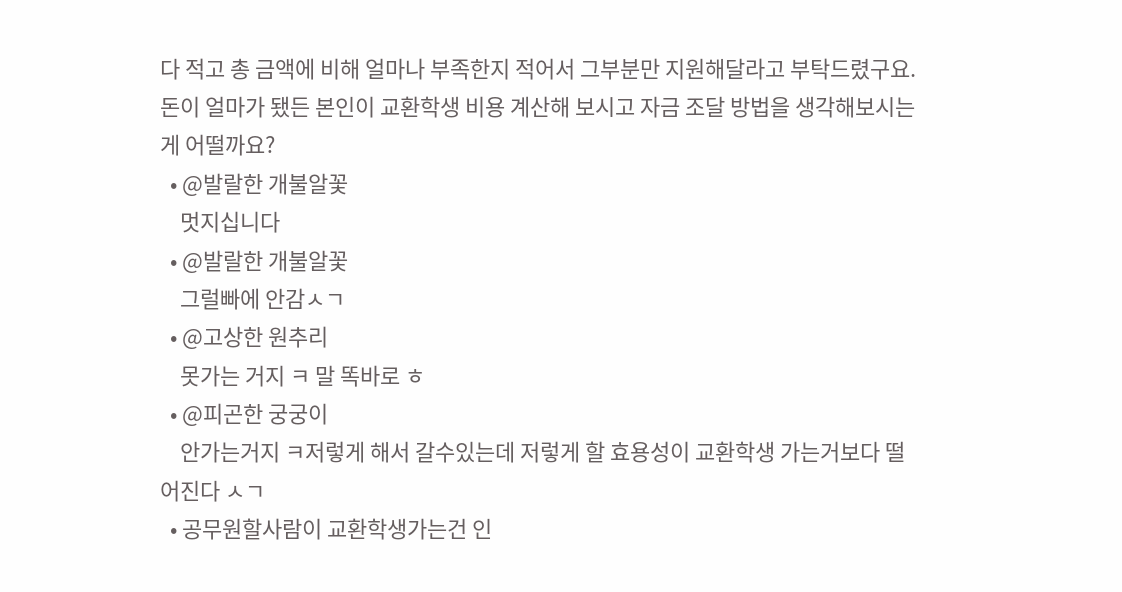다 적고 총 금액에 비해 얼마나 부족한지 적어서 그부분만 지원해달라고 부탁드렸구요. 돈이 얼마가 됐든 본인이 교환학생 비용 계산해 보시고 자금 조달 방법을 생각해보시는게 어떨까요?
  • @발랄한 개불알꽃
    멋지십니다
  • @발랄한 개불알꽃
    그럴빠에 안감ㅅㄱ
  • @고상한 원추리
    못가는 거지 ㅋ 말 똑바로 ㅎ
  • @피곤한 궁궁이
    안가는거지 ㅋ저렇게 해서 갈수있는데 저렇게 할 효용성이 교환학생 가는거보다 떨어진다 ㅅㄱ
  • 공무원할사람이 교환학생가는건 인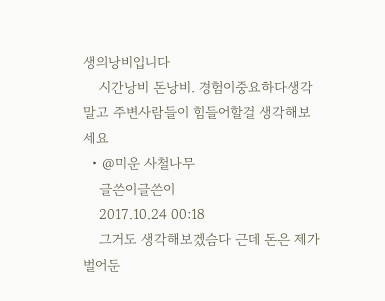생의낭비입니다
    시간낭비 돈낭비. 경험이중요하다생각말고 주변사람들이 힘들어할걸 생각해보세요
  • @미운 사철나무
    글쓴이글쓴이
    2017.10.24 00:18
    그거도 생각해보겠슴다 근데 돈은 제가 벌어둔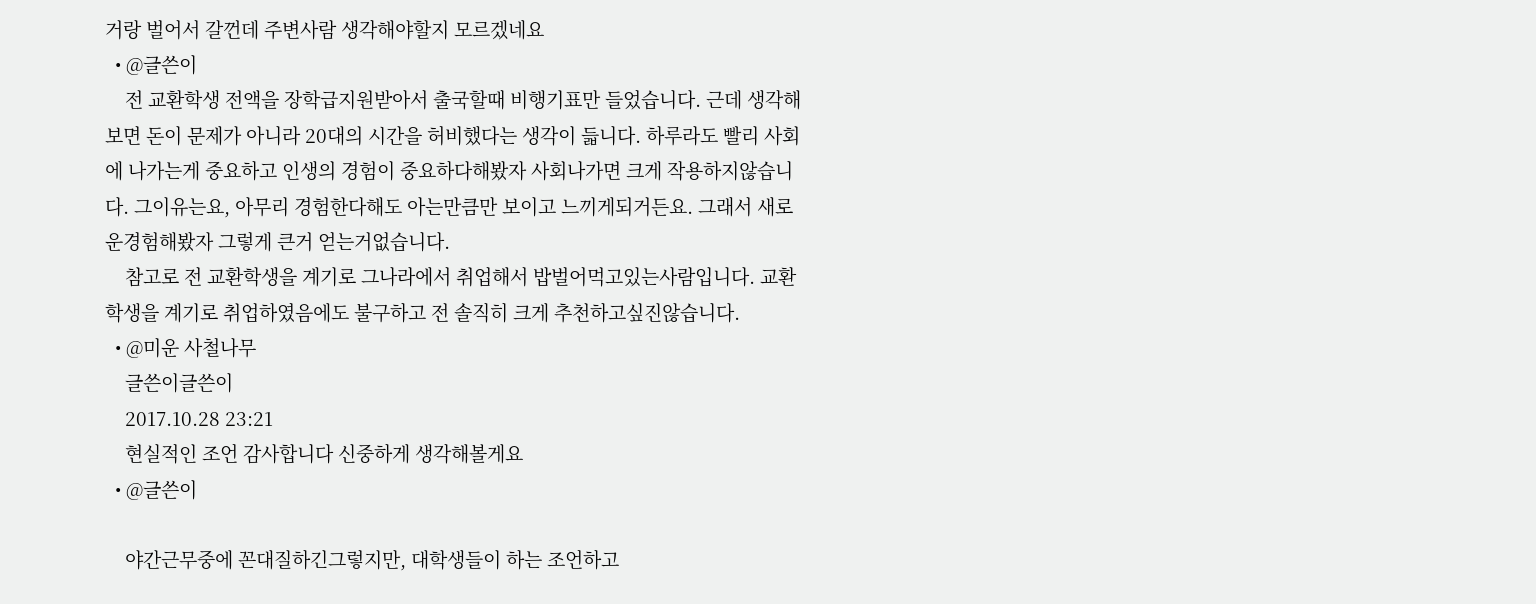거랑 벌어서 갈껀데 주변사람 생각해야할지 모르겠네요
  • @글쓴이
    전 교환학생 전액을 장학급지원받아서 출국할때 비행기표만 들었습니다. 근데 생각해보면 돈이 문제가 아니라 20대의 시간을 허비했다는 생각이 듧니다. 하루라도 빨리 사회에 나가는게 중요하고 인생의 경험이 중요하다해봤자 사회나가면 크게 작용하지않습니다. 그이유는요, 아무리 경험한다해도 아는만큼만 보이고 느끼게되거든요. 그래서 새로운경험해봤자 그렇게 큰거 얻는거없습니다.
    참고로 전 교환학생을 계기로 그나라에서 취업해서 밥벌어먹고있는사람입니다. 교환학생을 계기로 취업하였음에도 불구하고 전 솔직히 크게 추천하고싶진않습니다.
  • @미운 사철나무
    글쓴이글쓴이
    2017.10.28 23:21
    현실적인 조언 감사합니다 신중하게 생각해볼게요
  • @글쓴이

    야간근무중에 꼰대질하긴그렇지만, 대학생들이 하는 조언하고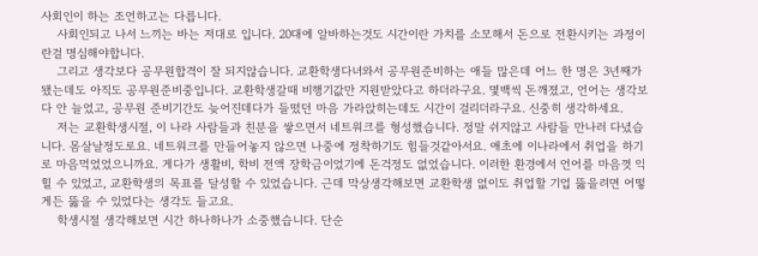사회인이 하는 조언하고는 다릅니다.
    사회인되고 나서 느끼는 바는 저대로 입니다. 20대에 알바하는것도 시간이란 가치를 소모해서 돈으로 전환시키는 과정이란걸 명심해야합니다.
    그리고 생각보다 공무원합격이 잘 되지않습니다. 교환학생다녀와서 공무원준비하는 애들 많은데 어느 한 명은 3년째가 됐는데도 아직도 공무원준비중입니다. 교환학생갈때 비행기값만 지원받았다고 하더라구요. 몇백씩 돈깨졌고, 언어는 생각보다 안 늘었고, 공무원 준비기간도 늦어진데다가 들떴던 마음 가라앉히는데도 시간이 걸리더라구요. 신중히 생각하세요.
    저는 교환학생시절, 이 나라 사람들과 친분을 쌓으면서 네트워크를 형성했습니다. 정말 쉬지않고 사람들 만나러 다녔습니다. 몸살날정도로요. 네트워크를 만들어놓지 않으면 나중에 정착하기도 힘들것같아서요. 애초에 이나라에서 취업을 하기로 마음먹었었으니까요. 게다가 생활비, 학비 전액 장학금이었기에 돈걱정도 없었습니다. 이러한 환경에서 언어를 마음껏 익힐 수 있었고, 교환학생의 목표를 달성할 수 있었습니다. 근데 막상생각해보면 교환학생 없이도 취업할 기업 뚫을려면 어떻게든 뚫을 수 있었다는 생각도 들고요.
    학생시절 생각해보면 시간 하나하나가 소중했습니다. 단순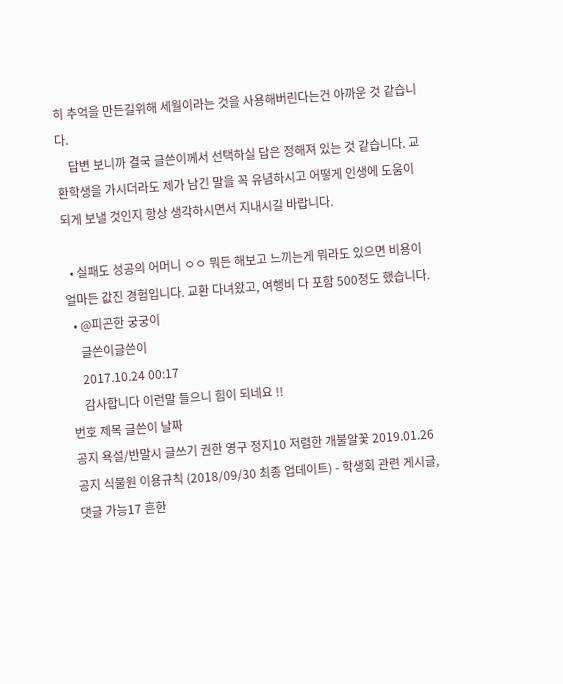히 추억을 만든길위해 세월이라는 것을 사용해버린다는건 아까운 것 같습니다.
    답변 보니까 결국 글쓴이께서 선택하실 답은 정해져 있는 것 같습니다. 교환학생을 가시더라도 제가 남긴 말을 꼭 유념하시고 어떻게 인생에 도움이 되게 보낼 것인지 항상 생각하시면서 지내시길 바랍니다.

  • 실패도 성공의 어머니 ㅇㅇ 뭐든 해보고 느끼는게 뭐라도 있으면 비용이 얼마든 값진 경험입니다. 교환 다녀왔고, 여행비 다 포함 500정도 했습니다.
  • @피곤한 궁궁이
    글쓴이글쓴이
    2017.10.24 00:17
    감사합니다 이런말 들으니 힘이 되네요 !!
번호 제목 글쓴이 날짜
공지 욕설/반말시 글쓰기 권한 영구 정지10 저렴한 개불알꽃 2019.01.26
공지 식물원 이용규칙 (2018/09/30 최종 업데이트) - 학생회 관련 게시글, 댓글 가능17 흔한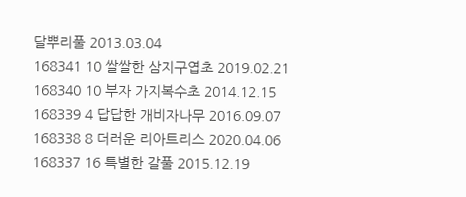달뿌리풀 2013.03.04
168341 10 쌀쌀한 삼지구엽초 2019.02.21
168340 10 부자 가지복수초 2014.12.15
168339 4 답답한 개비자나무 2016.09.07
168338 8 더러운 리아트리스 2020.04.06
168337 16 특별한 갈풀 2015.12.19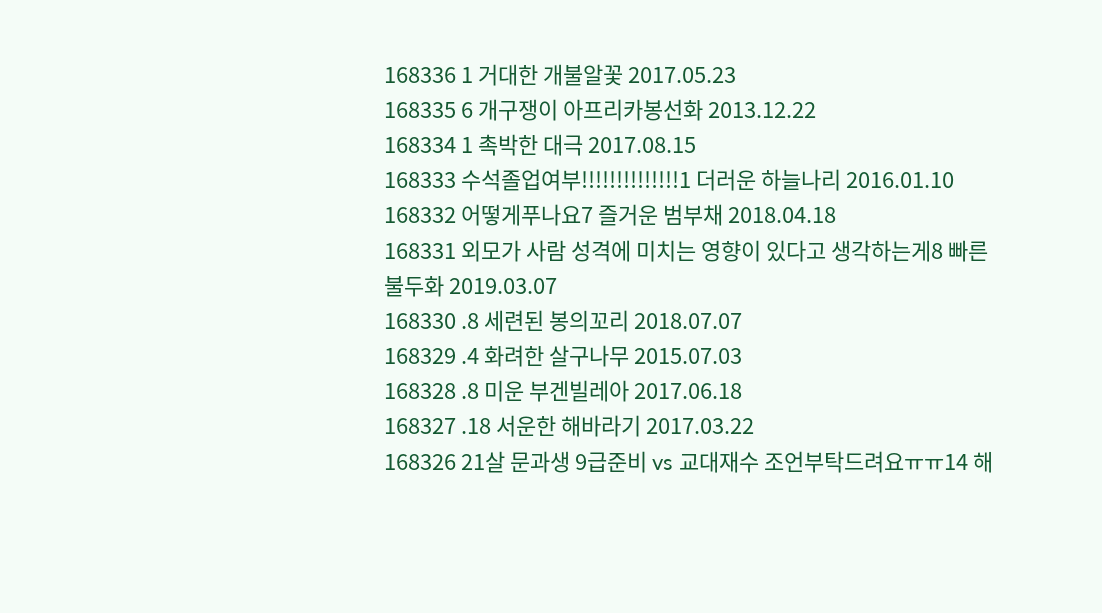168336 1 거대한 개불알꽃 2017.05.23
168335 6 개구쟁이 아프리카봉선화 2013.12.22
168334 1 촉박한 대극 2017.08.15
168333 수석졸업여부!!!!!!!!!!!!!!1 더러운 하늘나리 2016.01.10
168332 어떻게푸나요7 즐거운 범부채 2018.04.18
168331 외모가 사람 성격에 미치는 영향이 있다고 생각하는게8 빠른 불두화 2019.03.07
168330 .8 세련된 봉의꼬리 2018.07.07
168329 .4 화려한 살구나무 2015.07.03
168328 .8 미운 부겐빌레아 2017.06.18
168327 .18 서운한 해바라기 2017.03.22
168326 21살 문과생 9급준비 vs 교대재수 조언부탁드려요ㅠㅠ14 해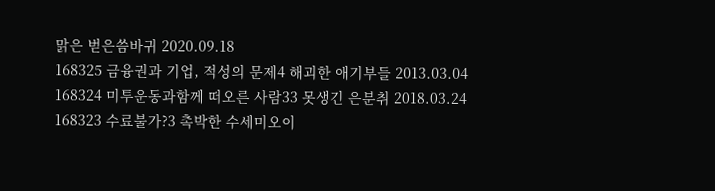맑은 벋은씀바귀 2020.09.18
168325 금융권과 기업, 적성의 문제4 해괴한 애기부들 2013.03.04
168324 미투운동과함께 떠오른 사람33 못생긴 은분취 2018.03.24
168323 수료불가?3 촉박한 수세미오이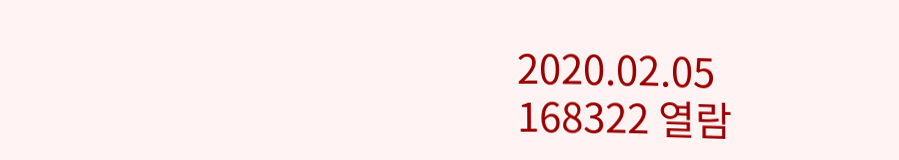2020.02.05
168322 열람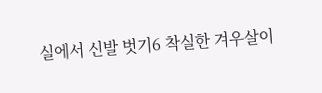실에서 신발 벗기6 착실한 겨우살이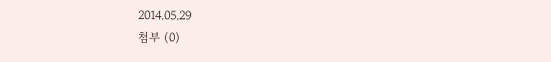2014.05.29
첨부 (0)